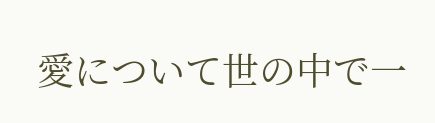愛について世の中で一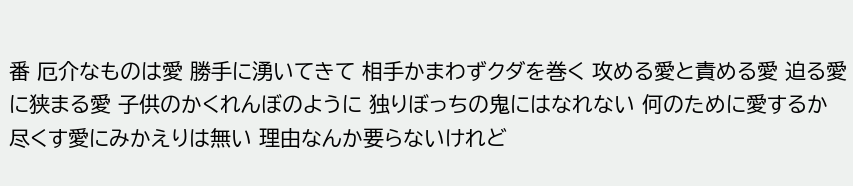番 厄介なものは愛 勝手に湧いてきて 相手かまわずクダを巻く 攻める愛と責める愛 迫る愛に狭まる愛 子供のかくれんぼのように 独りぼっちの鬼にはなれない 何のために愛するか 尽くす愛にみかえりは無い 理由なんか要らないけれど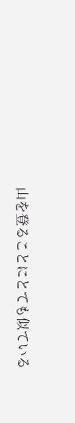山を登ることにとても似ている